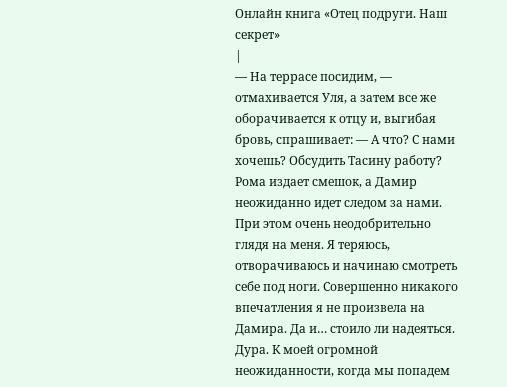Онлайн книга «Отец подруги. Наш секрет»
|
— На террасе посидим, — отмахивается Уля, а затем все же оборачивается к отцу и, выгибая бровь, спрашивает: — А что? С нами хочешь? Обсудить Тасину работу? Рома издает смешок, а Дамир неожиданно идет следом за нами. При этом очень неодобрительно глядя на меня. Я теряюсь, отворачиваюсь и начинаю смотреть себе под ноги. Совершенно никакого впечатления я не произвела на Дамира. Да и… стоило ли надеяться. Дура. К моей огромной неожиданности, когда мы попадем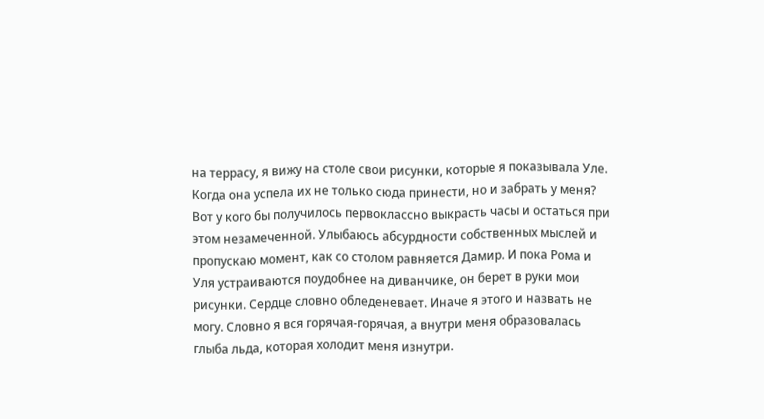на террасу, я вижу на столе свои рисунки, которые я показывала Уле. Когда она успела их не только сюда принести, но и забрать у меня? Вот у кого бы получилось первоклассно выкрасть часы и остаться при этом незамеченной. Улыбаюсь абсурдности собственных мыслей и пропускаю момент, как со столом равняется Дамир. И пока Рома и Уля устраиваются поудобнее на диванчике, он берет в руки мои рисунки. Сердце словно обледеневает. Иначе я этого и назвать не могу. Словно я вся горячая-горячая, а внутри меня образовалась глыба льда, которая холодит меня изнутри.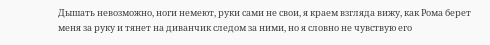Дышать невозможно, ноги немеют, руки сами не свои, я краем взгляда вижу, как Рома берет меня за руку и тянет на диванчик следом за ними, но я словно не чувствую его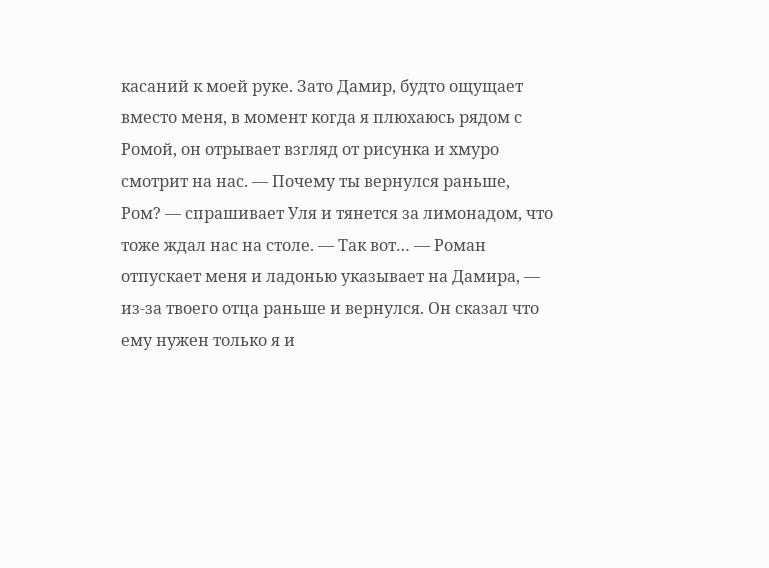касаний к моей руке. Зато Дамир, будто ощущает вместо меня, в момент когда я плюхаюсь рядом с Ромой, он отрывает взгляд от рисунка и хмуро смотрит на нас. — Почему ты вернулся раньше, Ром? — спрашивает Уля и тянется за лимонадом, что тоже ждал нас на столе. — Так вот… — Роман отпускает меня и ладонью указывает на Дамира, — из-за твоего отца раньше и вернулся. Он сказал что ему нужен только я и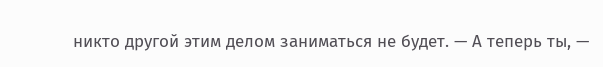никто другой этим делом заниматься не будет. — А теперь ты, —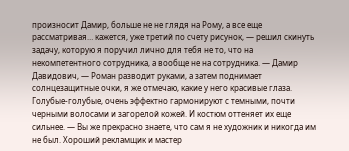произносит Дамир, больше не не глядя на Рому, а все еще рассматривая… кажется, уже третий по счету рисунок, — решил скинуть задачу, которую я поручил лично для тебя не то, что на некомпетентного сотрудника, а вообще не на сотрудника. — Дамир Давидович, — Роман разводит руками, а затем поднимает солнцезащитные очки, я же отмечаю, какие у него красивые глаза. Голубые-голубые, очень эффектно гармонируют с темными, почти черными волосами и загорелой кожей. И костюм оттеняет их еще сильнее. — Вы же прекрасно знаете, что сам я не художник и никогда им не был. Хороший рекламщик и мастер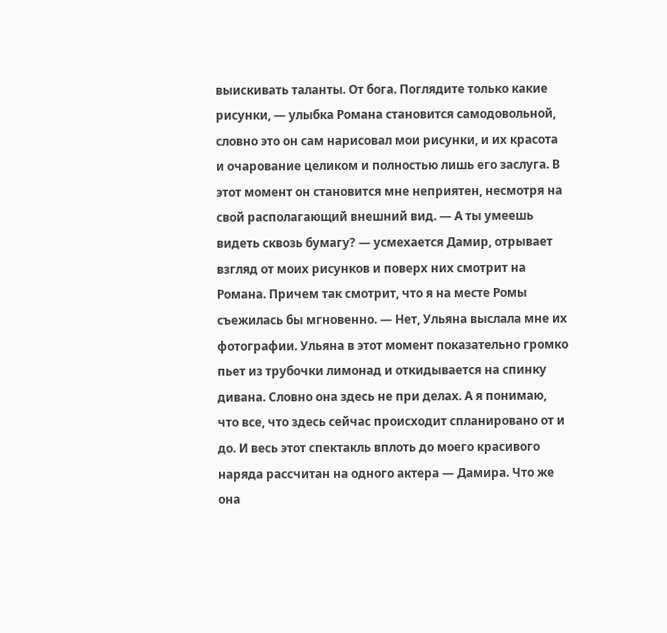выискивать таланты. От бога. Поглядите только какие рисунки, — улыбка Романа становится самодовольной, словно это он сам нарисовал мои рисунки, и их красота и очарование целиком и полностью лишь его заслуга. В этот момент он становится мне неприятен, несмотря на свой располагающий внешний вид. — А ты умеешь видеть сквозь бумагу? — усмехается Дамир, отрывает взгляд от моих рисунков и поверх них смотрит на Романа. Причем так смотрит, что я на месте Ромы съежилась бы мгновенно. — Нет, Ульяна выслала мне их фотографии. Ульяна в этот момент показательно громко пьет из трубочки лимонад и откидывается на спинку дивана. Словно она здесь не при делах. А я понимаю, что все, что здесь сейчас происходит спланировано от и до. И весь этот спектакль вплоть до моего красивого наряда рассчитан на одного актера — Дамира. Что же она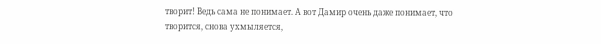творит! Ведь сама не понимает. А вот Дамир очень даже понимает, что творится, снова ухмыляется,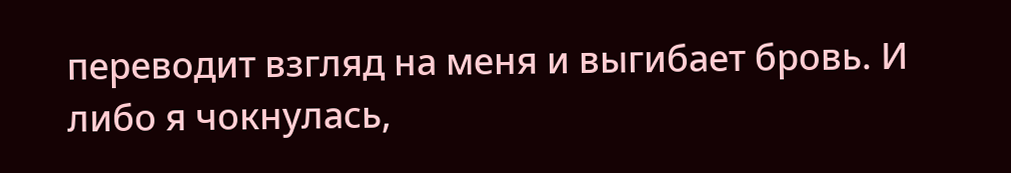переводит взгляд на меня и выгибает бровь. И либо я чокнулась,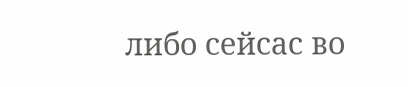либо сейсас во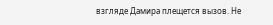взгляде Дамира плещется вызов. Не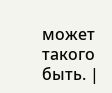может такого быть. |